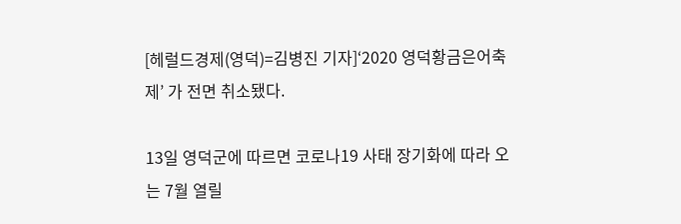[헤럴드경제(영덕)=김병진 기자]‘2020 영덕황금은어축제’ 가 전면 취소됐다.

13일 영덕군에 따르면 코로나19 사태 장기화에 따라 오는 7월 열릴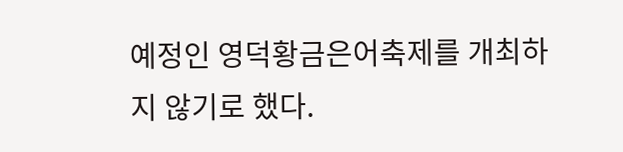예정인 영덕황금은어축제를 개최하지 않기로 했다.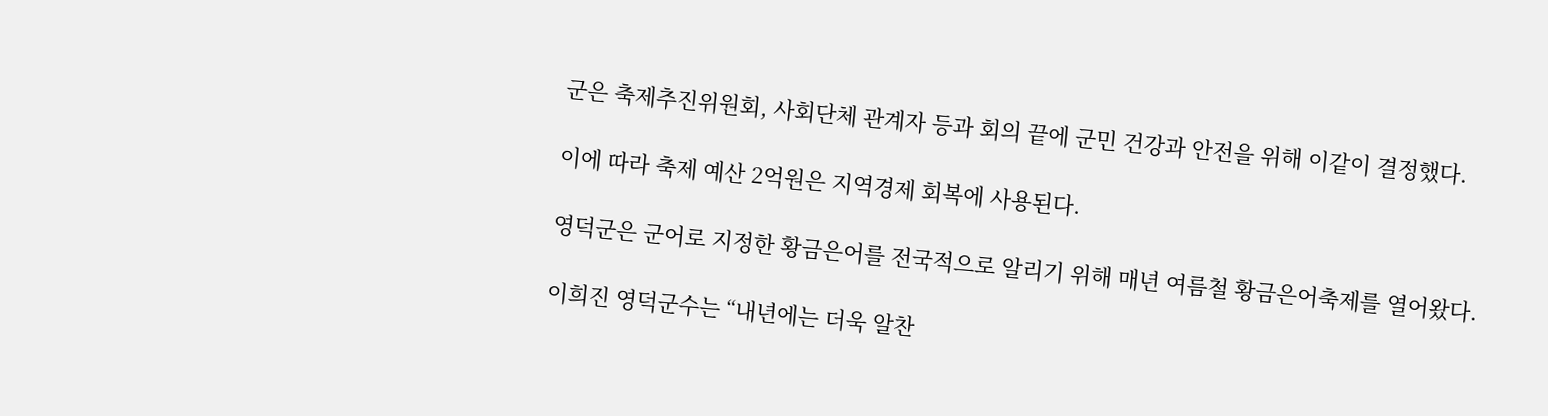군은 축제추진위원회, 사회단체 관계자 등과 회의 끝에 군민 건강과 안전을 위해 이같이 결정했다.

이에 따라 축제 예산 2억원은 지역경제 회복에 사용된다.

영덕군은 군어로 지정한 황금은어를 전국적으로 알리기 위해 매년 여름철 황금은어축제를 열어왔다.

이희진 영덕군수는 “내년에는 더욱 알찬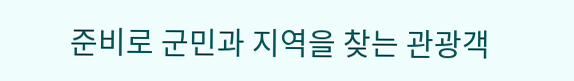준비로 군민과 지역을 찾는 관광객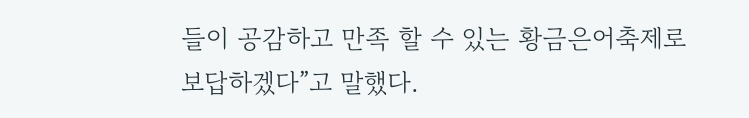들이 공감하고 만족 할 수 있는 황금은어축제로 보답하겠다”고 말했다.